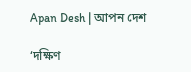Apan Desh | আপন দেশ

‘দক্ষিণ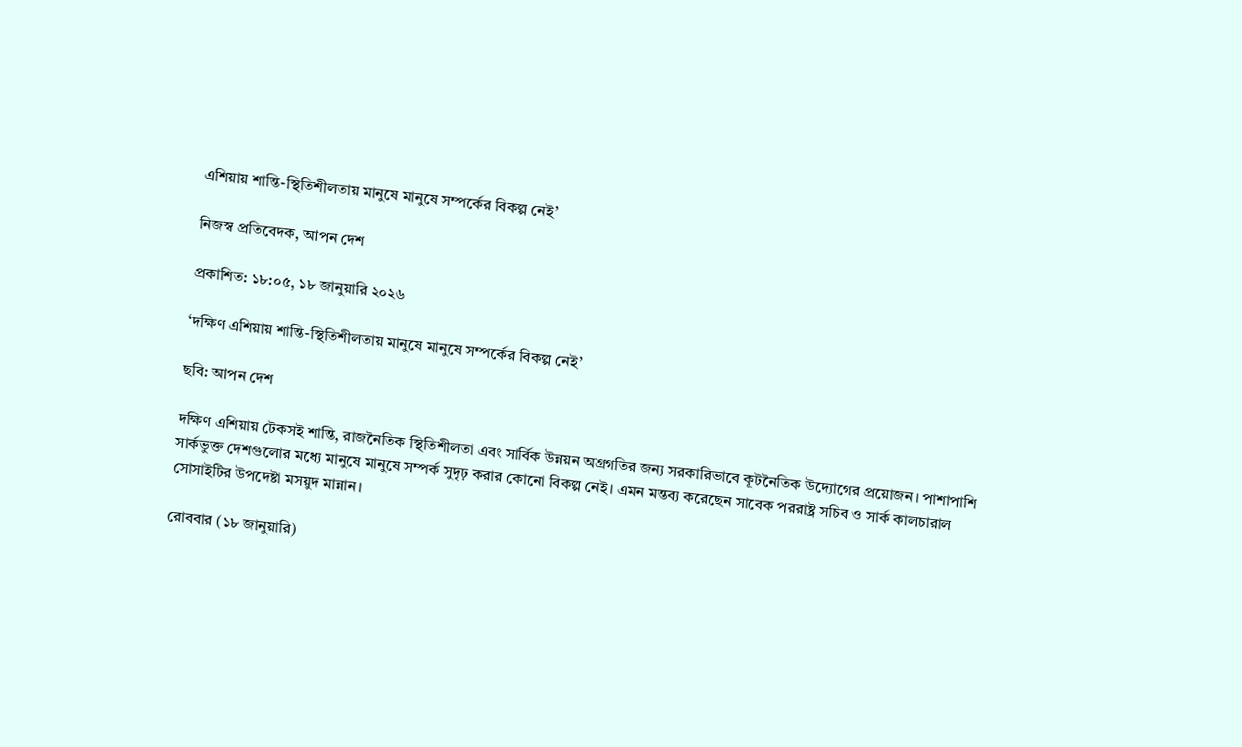এশিয়ায় শান্তি-স্থিতিশীলতায় মানুষে মানুষে সম্পর্কের বিকল্প নেই’

নিজস্ব প্রতিবেদক, আপন দেশ

প্রকাশিত: ১৮:০৫, ১৮ জানুয়ারি ২০২৬

‘দক্ষিণ এশিয়ায় শান্তি-স্থিতিশীলতায় মানুষে মানুষে সম্পর্কের বিকল্প নেই’

ছবি: আপন দেশ

দক্ষিণ এশিয়ায় টেকসই শান্তি, রাজনৈতিক স্থিতিশীলতা এবং সার্বিক উন্নয়ন অগ্রগতির জন্য সরকারিভাবে কূটনৈতিক উদ্যোগের প্রয়োজন। পাশাপাশি সার্কভুক্ত দেশগুলোর মধ্যে মানুষে মানুষে সম্পর্ক সুদৃঢ় করার কোনো বিকল্প নেই। এমন মন্তব্য করেছেন সাবেক পররাষ্ট্র সচিব ও সার্ক কালচারাল সোসাইটির উপদেষ্টা মসয়ুদ মান্নান।

রোববার (১৮ জানুয়ারি)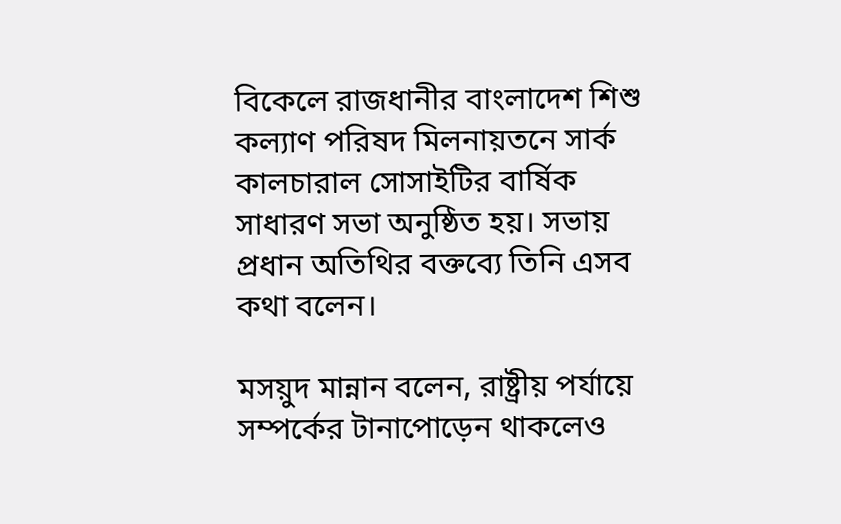বিকেলে রাজধানীর বাংলাদেশ শিশু কল্যাণ পরিষদ মিলনায়তনে সার্ক কালচারাল সোসাইটির বার্ষিক সাধারণ সভা অনুষ্ঠিত হয়। সভায় প্রধান অতিথির বক্তব্যে তিনি এসব কথা বলেন।

মসয়ুদ মান্নান বলেন, রাষ্ট্রীয় পর্যায়ে সম্পর্কের টানাপোড়েন থাকলেও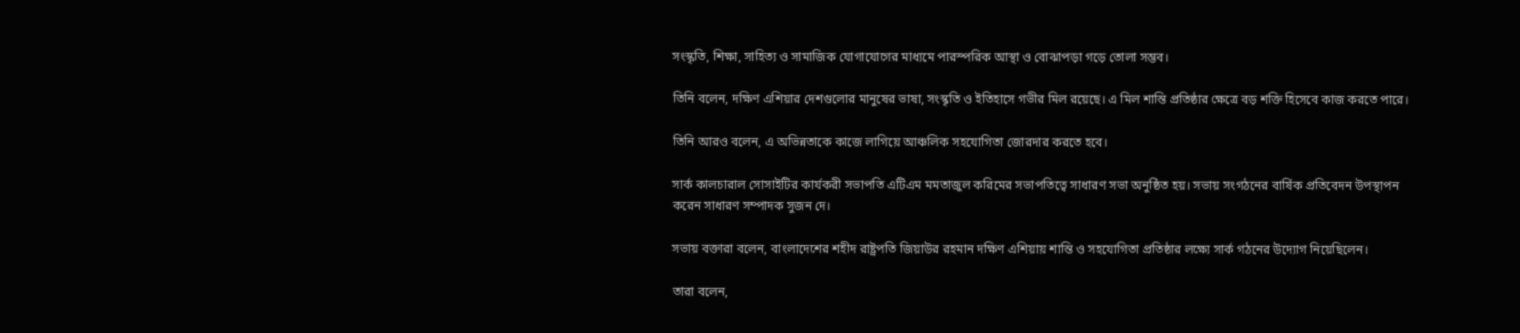সংস্কৃতি, শিক্ষা, সাহিত্য ও সামাজিক যোগাযোগের মাধ্যমে পারস্পরিক আস্থা ও বোঝাপড়া গড়ে তোলা সম্ভব।

তিনি বলেন, দক্ষিণ এশিয়ার দেশগুলোর মানুষের ভাষা, সংস্কৃতি ও ইতিহাসে গভীর মিল রয়েছে। এ মিল শান্তি প্রতিষ্ঠার ক্ষেত্রে বড় শক্তি হিসেবে কাজ করতে পারে।

তিনি আরও বলেন, এ অভিন্নতাকে কাজে লাগিয়ে আঞ্চলিক সহযোগিতা জোরদার করতে হবে।

সার্ক কালচারাল সোসাইটির কার্যকরী সভাপতি এটিএম মমতাজুল করিমের সভাপতিত্বে সাধারণ সভা অনুষ্ঠিত হয়। সভায় সংগঠনের বার্ষিক প্রতিবেদন উপস্থাপন করেন সাধারণ সম্পাদক সুজন দে।

সভায় বক্তারা বলেন, বাংলাদেশের শহীদ রাষ্ট্রপতি জিয়াউর রহমান দক্ষিণ এশিয়ায় শান্তি ও সহযোগিতা প্রতিষ্ঠার লক্ষ্যে সার্ক গঠনের উদ্যোগ নিয়েছিলেন।

তারা বলেন,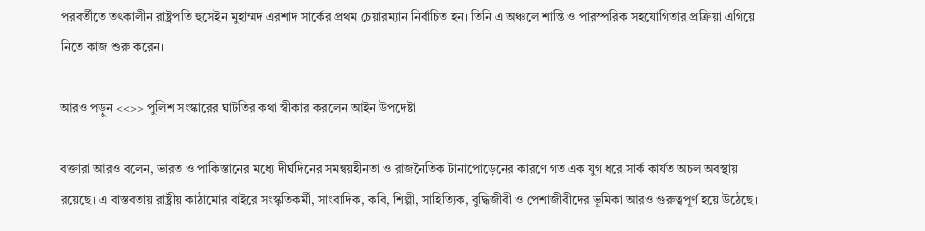পরবর্তীতে তৎকালীন রাষ্ট্রপতি হুসেইন মুহাম্মদ এরশাদ সার্কের প্রথম চেয়ারম্যান নির্বাচিত হন। তিনি এ অঞ্চলে শান্তি ও পারস্পরিক সহযোগিতার প্রক্রিয়া এগিয়ে নিতে কাজ শুরু করেন।

আরও পড়ুন <<>> পুলিশ সংস্কারের ঘাটতির কথা স্বীকার করলেন আইন উপদেষ্টা

বক্তারা আরও বলেন, ভারত ও পাকিস্তানের মধ্যে দীর্ঘদিনের সমন্বয়হীনতা ও রাজনৈতিক টানাপোড়েনের কারণে গত এক যুগ ধরে সার্ক কার্যত অচল অবস্থায় রয়েছে। এ বাস্তবতায় রাষ্ট্রীয় কাঠামোর বাইরে সংস্কৃতিকর্মী, সাংবাদিক, কবি, শিল্পী, সাহিত্যিক, বুদ্ধিজীবী ও পেশাজীবীদের ভূমিকা আরও গুরুত্বপূর্ণ হয়ে উঠেছে।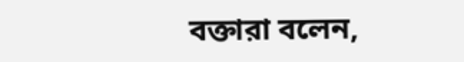বক্তারা বলেন,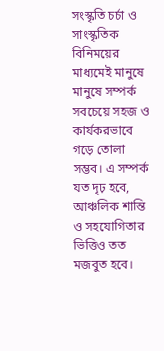সংস্কৃতি চর্চা ও সাংস্কৃতিক বিনিময়ের মাধ্যমেই মানুষে মানুষে সম্পর্ক সবচেয়ে সহজ ও কার্যকরভাবে গড়ে তোলা সম্ভব। এ সম্পর্ক যত দৃঢ় হবে, আঞ্চলিক শান্তি ও সহযোগিতার ভিত্তিও তত মজবুত হবে।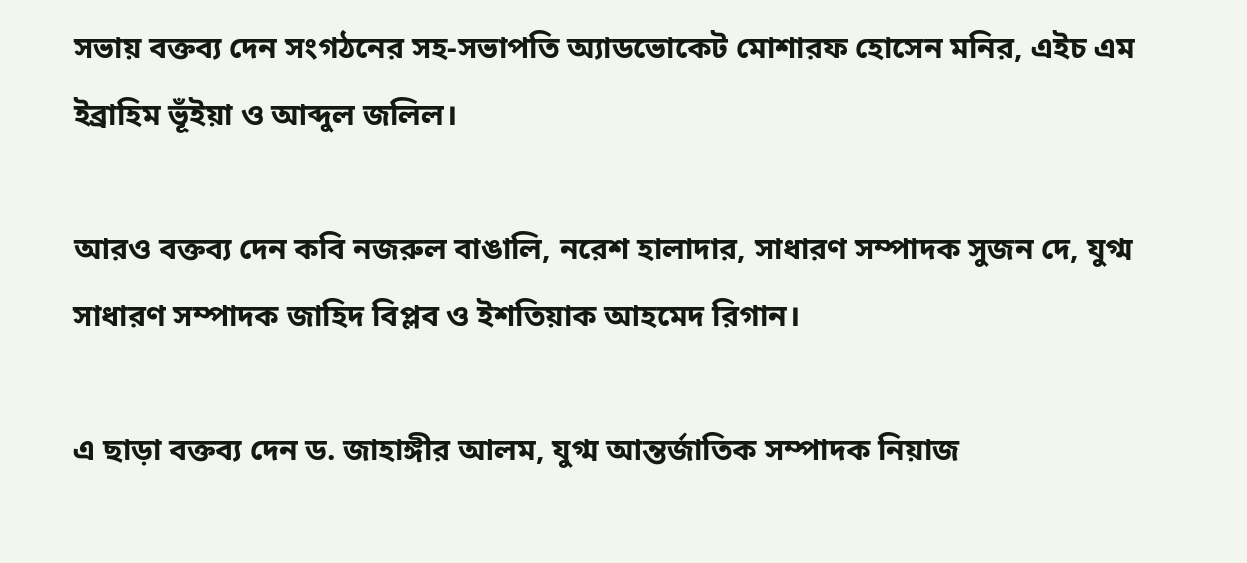সভায় বক্তব্য দেন সংগঠনের সহ-সভাপতি অ্যাডভোকেট মোশারফ হোসেন মনির, এইচ এম ইব্রাহিম ভূঁইয়া ও আব্দুল জলিল।

আরও বক্তব্য দেন কবি নজরুল বাঙালি, নরেশ হালাদার, সাধারণ সম্পাদক সুজন দে, যুগ্ম সাধারণ সম্পাদক জাহিদ বিপ্লব ও ইশতিয়াক আহমেদ রিগান।

এ ছাড়া বক্তব্য দেন ড. জাহাঙ্গীর আলম, যুগ্ম আন্তর্জাতিক সম্পাদক নিয়াজ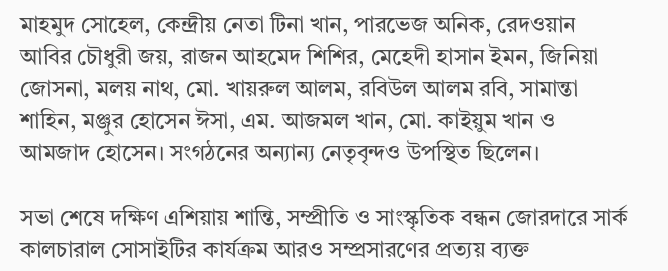মাহমুদ সোহেল, কেন্দ্রীয় নেতা টিনা খান, পারভেজ অনিক, রেদওয়ান আবির চৌধুরী জয়, রাজন আহমেদ শিশির, মেহেদী হাসান ইমন, জিনিয়া জোসনা, মলয় নাথ, মো. খায়রুল আলম, রবিউল আলম রবি, সামান্তা শাহিন, মঞ্জুর হোসেন ঈসা, এম. আজমল খান, মো. কাইয়ুম খান ও আমজাদ হোসেন। সংগঠনের অন্যান্য নেতৃবৃন্দও উপস্থিত ছিলেন।

সভা শেষে দক্ষিণ এশিয়ায় শান্তি, সম্প্রীতি ও সাংস্কৃতিক বন্ধন জোরদারে সার্ক কালচারাল সোসাইটির কার্যক্রম আরও সম্প্রসারণের প্রত্যয় ব্যক্ত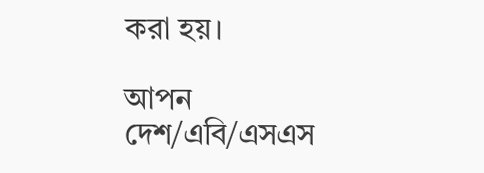করা হয়।

আপন দেশ/এবি/এসএস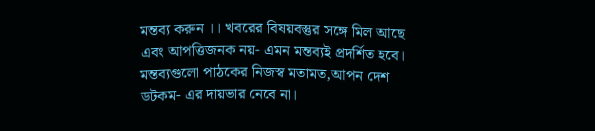মন্তব্য করুন ।। খবরের বিষয়বস্তুর সঙ্গে মিল আছে এবং আপত্তিজনক নয়- এমন মন্তব্যই প্রদর্শিত হবে। মন্তব্যগুলো পাঠকের নিজস্ব মতামত,আপন দেশ ডটকম- এর দায়ভার নেবে না।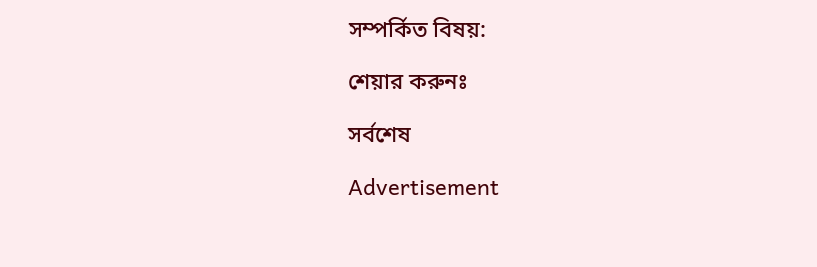সম্পর্কিত বিষয়:

শেয়ার করুনঃ

সর্বশেষ

Advertisement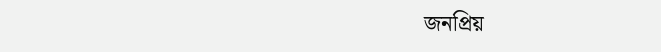জনপ্রিয়